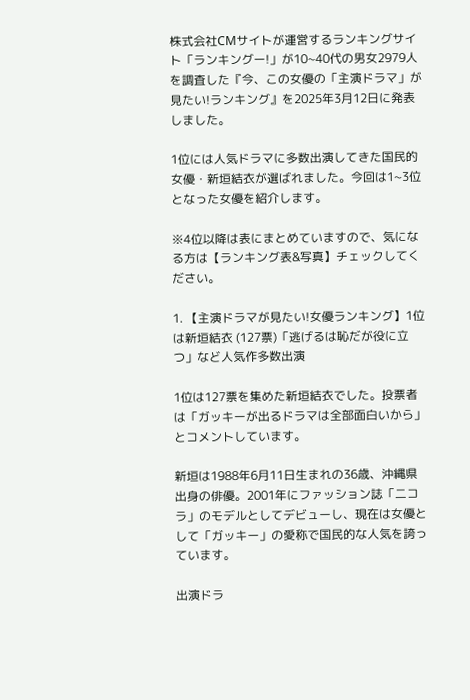株式会社CMサイトが運営するランキングサイト「ランキングー!」が10~40代の男女2979人を調査した『今、この女優の「主演ドラマ」が見たい!ランキング』を2025年3月12日に発表しました。

1位には人気ドラマに多数出演してきた国民的女優・新垣結衣が選ばれました。今回は1~3位となった女優を紹介します。

※4位以降は表にまとめていますので、気になる方は【ランキング表&写真】チェックしてください。

1. 【主演ドラマが見たい!女優ランキング】1位は新垣結衣 (127票)「逃げるは恥だが役に立つ」など人気作多数出演

1位は127票を集めた新垣結衣でした。投票者は「ガッキーが出るドラマは全部面白いから」とコメントしています。

新垣は1988年6月11日生まれの36歳、沖縄県出身の俳優。2001年にファッション誌「二コラ」のモデルとしてデビューし、現在は女優として「ガッキー」の愛称で国民的な人気を誇っています。

出演ドラ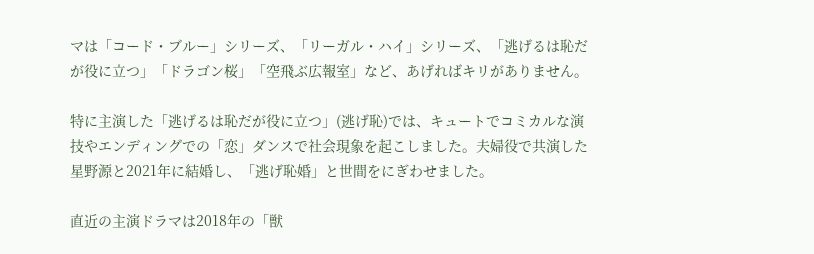マは「コード・ブルー」シリーズ、「リーガル・ハイ」シリーズ、「逃げるは恥だが役に立つ」「ドラゴン桜」「空飛ぶ広報室」など、あげればキリがありません。

特に主演した「逃げるは恥だが役に立つ」(逃げ恥)では、キュートでコミカルな演技やエンディングでの「恋」ダンスで社会現象を起こしました。夫婦役で共演した星野源と2021年に結婚し、「逃げ恥婚」と世間をにぎわせました。

直近の主演ドラマは2018年の「獣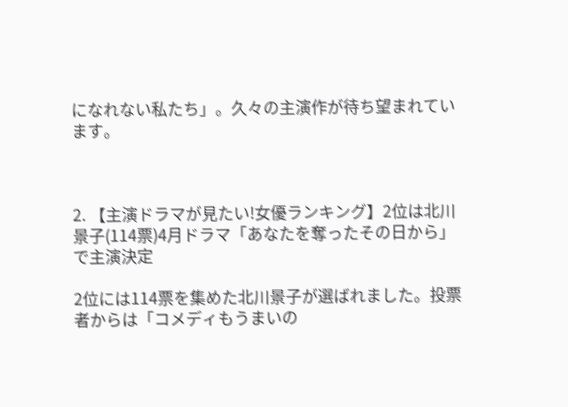になれない私たち」。久々の主演作が待ち望まれています。



2. 【主演ドラマが見たい!女優ランキング】2位は北川景子(114票)4月ドラマ「あなたを奪ったその日から」で主演決定

2位には114票を集めた北川景子が選ばれました。投票者からは「コメディもうまいの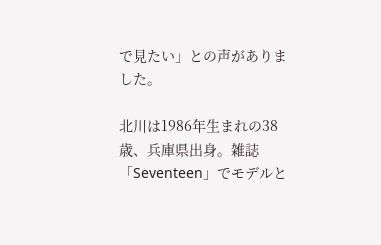で見たい」との声がありました。

北川は1986年生まれの38歳、兵庫県出身。雑誌「Seventeen」でモデルと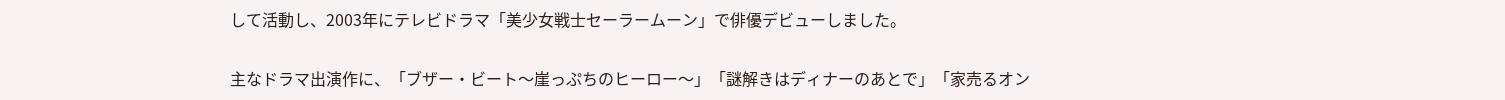して活動し、2003年にテレビドラマ「美少女戦士セーラームーン」で俳優デビューしました。

主なドラマ出演作に、「ブザー・ビート〜崖っぷちのヒーロー〜」「謎解きはディナーのあとで」「家売るオン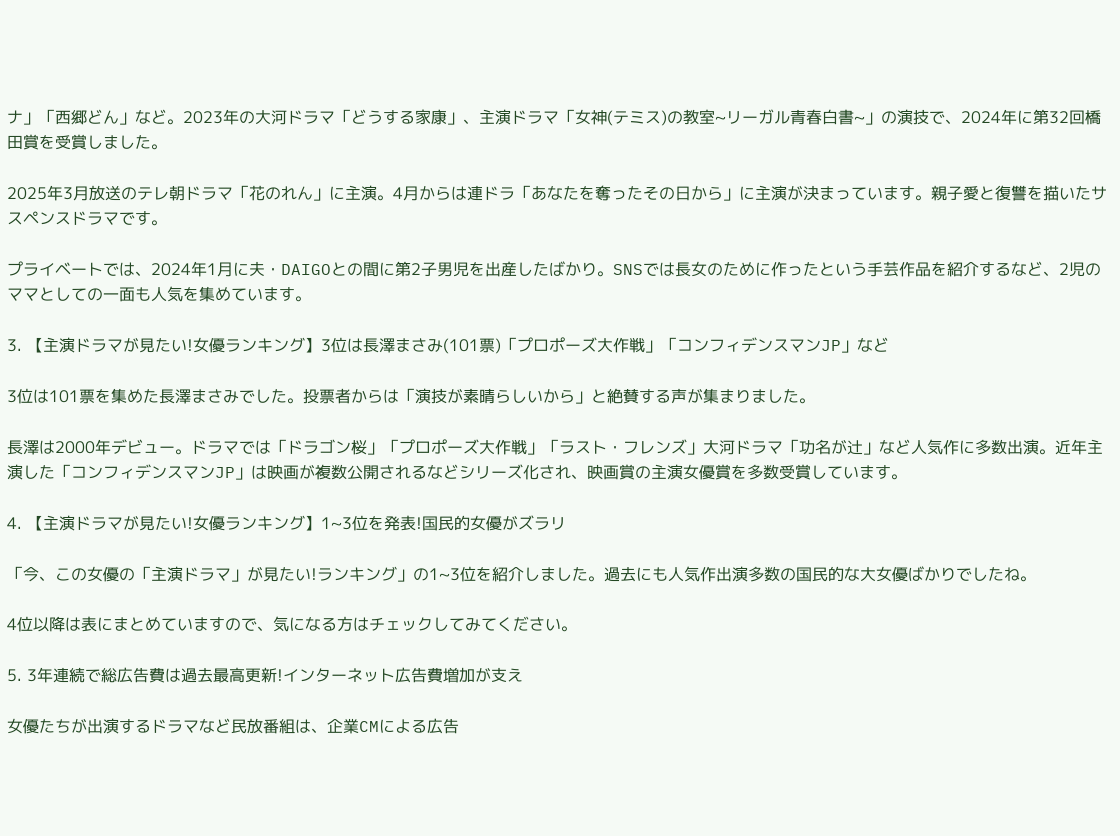ナ」「西郷どん」など。2023年の大河ドラマ「どうする家康」、主演ドラマ「女神(テミス)の教室~リーガル青春白書~」の演技で、2024年に第32回橋田賞を受賞しました。

2025年3月放送のテレ朝ドラマ「花のれん」に主演。4月からは連ドラ「あなたを奪ったその日から」に主演が決まっています。親子愛と復讐を描いたサスペンスドラマです。

プライベートでは、2024年1月に夫・DAIGOとの間に第2子男児を出産したばかり。SNSでは長女のために作ったという手芸作品を紹介するなど、2児のママとしての一面も人気を集めています。

3. 【主演ドラマが見たい!女優ランキング】3位は長澤まさみ(101票)「プロポーズ大作戦」「コンフィデンスマンJP」など

3位は101票を集めた長澤まさみでした。投票者からは「演技が素晴らしいから」と絶賛する声が集まりました。

長澤は2000年デビュー。ドラマでは「ドラゴン桜」「プロポーズ大作戦」「ラスト・フレンズ」大河ドラマ「功名が辻」など人気作に多数出演。近年主演した「コンフィデンスマンJP」は映画が複数公開されるなどシリーズ化され、映画賞の主演女優賞を多数受賞しています。

4. 【主演ドラマが見たい!女優ランキング】1~3位を発表!国民的女優がズラリ

「今、この女優の「主演ドラマ」が見たい!ランキング」の1~3位を紹介しました。過去にも人気作出演多数の国民的な大女優ばかりでしたね。

4位以降は表にまとめていますので、気になる方はチェックしてみてください。

5. 3年連続で総広告費は過去最高更新!インターネット広告費増加が支え

女優たちが出演するドラマなど民放番組は、企業CMによる広告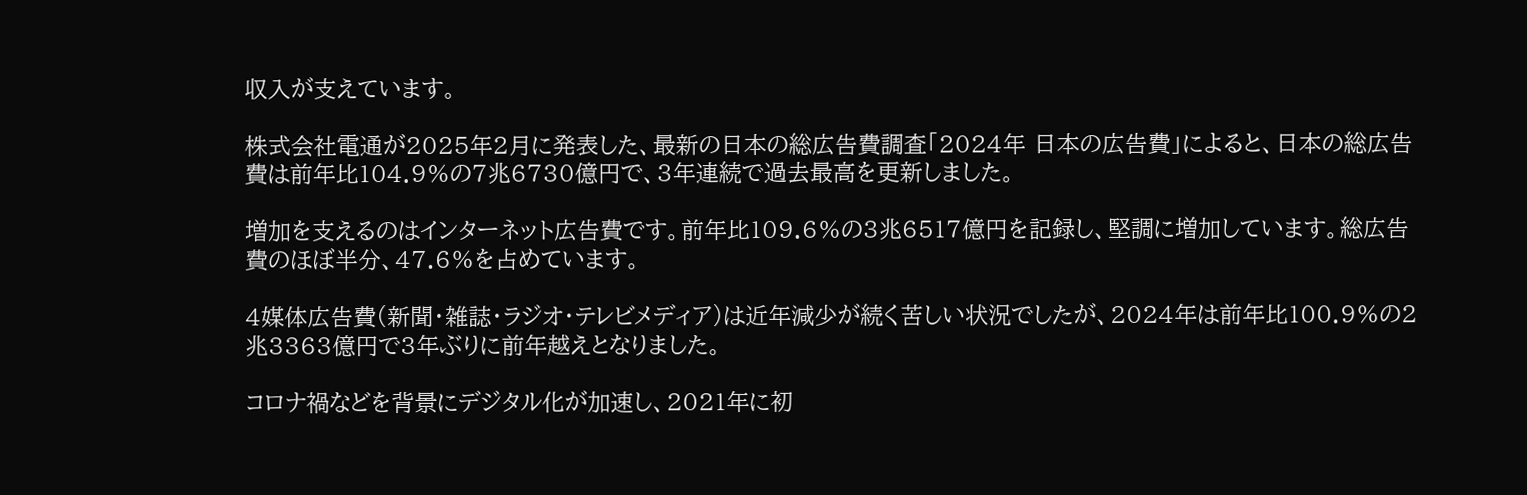収入が支えています。

株式会社電通が2025年2月に発表した、最新の日本の総広告費調査「2024年 日本の広告費」によると、日本の総広告費は前年比104.9%の7兆6730億円で、3年連続で過去最高を更新しました。

増加を支えるのはインターネット広告費です。前年比109.6%の3兆6517億円を記録し、堅調に増加しています。総広告費のほぼ半分、47.6%を占めています。

4媒体広告費(新聞・雑誌・ラジオ・テレビメディア)は近年減少が続く苦しい状況でしたが、2024年は前年比100.9%の2兆3363億円で3年ぶりに前年越えとなりました。

コロナ禍などを背景にデジタル化が加速し、2021年に初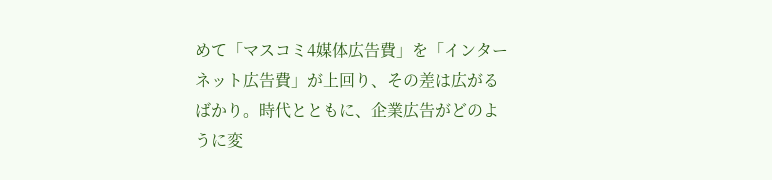めて「マスコミ4媒体広告費」を「インターネット広告費」が上回り、その差は広がるばかり。時代とともに、企業広告がどのように変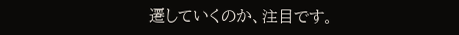遷していくのか、注目です。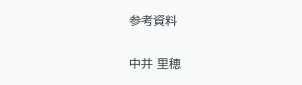参考資料

中井 里穂